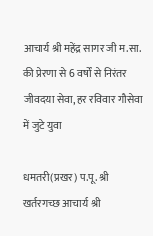आचार्य श्री महेंद्र सागर जी म.सा. की प्रेरणा से 6 वर्षों से निरंतर जीवदया सेवा, हर रविवार गौसेवा में जुटे युवा

धमतरी(प्रखर) प.पू. श्री खर्तरगच्छ आचार्य श्री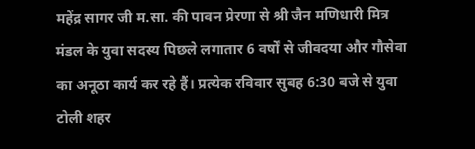महेंद्र सागर जी म.सा. की पावन प्रेरणा से श्री जैन मणिधारी मित्र मंडल के युवा सदस्य पिछले लगातार 6 वर्षों से जीवदया और गौसेवा का अनूठा कार्य कर रहे हैं। प्रत्येक रविवार सुबह 6:30 बजे से युवा टोली शहर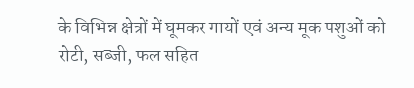के विभिन्न क्षेत्रों में घूमकर गायों एवं अन्य मूक पशुओं को रोटी, सब्जी, फल सहित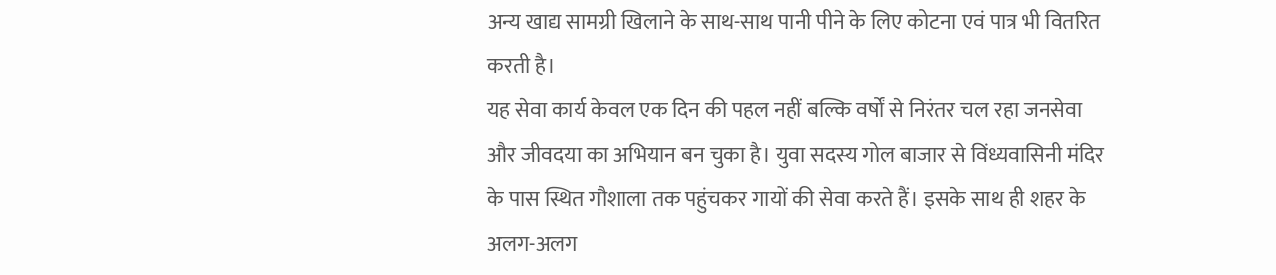अन्य खाद्य सामग्री खिलाने के साथ-साथ पानी पीने के लिए कोटना एवं पात्र भी वितरित करती है।
यह सेवा कार्य केवल एक दिन की पहल नहीं बल्कि वर्षों से निरंतर चल रहा जनसेवा और जीवदया का अभियान बन चुका है। युवा सदस्य गोल बाजार से विंध्यवासिनी मंदिर के पास स्थित गौशाला तक पहुंचकर गायों की सेवा करते हैं। इसके साथ ही शहर के अलग-अलग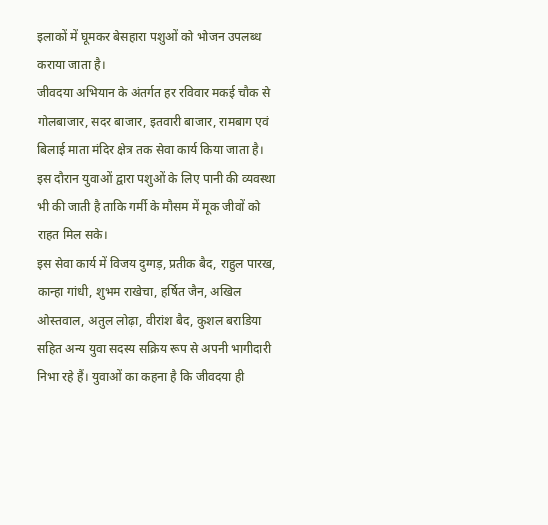इलाकों में घूमकर बेसहारा पशुओं को भोजन उपलब्ध कराया जाता है।
जीवदया अभियान के अंतर्गत हर रविवार मकई चौक से गोलबाजार, सदर बाजार, इतवारी बाजार, रामबाग एवं बिलाई माता मंदिर क्षेत्र तक सेवा कार्य किया जाता है। इस दौरान युवाओं द्वारा पशुओं के लिए पानी की व्यवस्था भी की जाती है ताकि गर्मी के मौसम में मूक जीवों को राहत मिल सके।
इस सेवा कार्य में विजय दुग्गड़, प्रतीक बैद, राहुल पारख, कान्हा गांधी, शुभम राखेचा, हर्षित जैन, अखिल ओस्तवाल, अतुल लोढ़ा, वीरांश बैद, कुशल बराडिया सहित अन्य युवा सदस्य सक्रिय रूप से अपनी भागीदारी निभा रहे हैं। युवाओं का कहना है कि जीवदया ही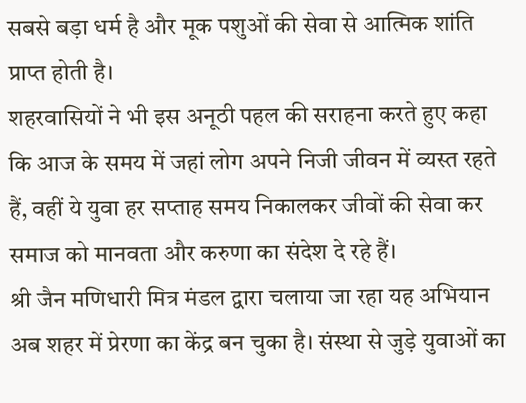सबसे बड़ा धर्म है और मूक पशुओं की सेवा से आत्मिक शांति प्राप्त होती है।
शहरवासियों ने भी इस अनूठी पहल की सराहना करते हुए कहा कि आज के समय में जहां लोग अपने निजी जीवन में व्यस्त रहते हैं, वहीं ये युवा हर सप्ताह समय निकालकर जीवों की सेवा कर समाज को मानवता और करुणा का संदेश दे रहे हैं।
श्री जैन मणिधारी मित्र मंडल द्वारा चलाया जा रहा यह अभियान अब शहर में प्रेरणा का केंद्र बन चुका है। संस्था से जुड़े युवाओं का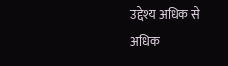उद्देश्य अधिक से अधिक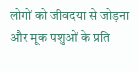लोगों को जीवदया से जोड़ना और मूक पशुओं के प्रति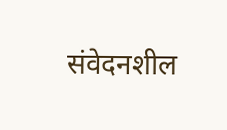संवेदनशील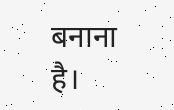बनाना है।